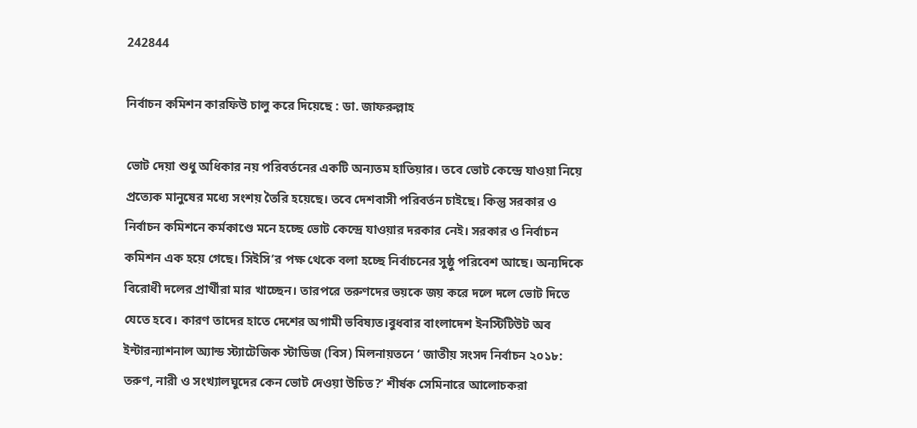242844

নির্বাচন কমিশন কারফিউ চালু করে দিয়েছে : ডা. জাফরুল্লাহ

ভোট দেয়া শুধু অধিকার নয় পরিবর্তনের একটি অন্যতম হাতিয়ার। তবে ভোট কেন্দ্রে যাওয়া নিয়ে প্রত্যেক মানুষের মধ্যে সংশয় তৈরি হয়েছে। তবে দেশবাসী পরিবর্তন চাইছে। কিন্তু সরকার ও নির্বাচন কমিশনে কর্মকাণ্ডে মনে হচ্ছে ভোট কেন্দ্রে যাওয়ার দরকার নেই। সরকার ও নির্বাচন কমিশন এক হয়ে গেছে। সিইসি’র পক্ষ থেকে বলা হচ্ছে নির্বাচনের সুষ্ঠু পরিবেশ আছে। অন্যদিকে বিরোধী দলের প্রার্থীরা মার খাচ্ছেন। তারপরে তরুণদের ভয়কে জয় করে দলে দলে ভোট দিতে যেতে হবে। কারণ তাদের হাতে দেশের অগামী ভবিষ্যত।বুধবার বাংলাদেশ ইনস্টিটিউট অব ইন্টারন্যাশনাল অ্যান্ড স্ট্যাটেজিক স্টাডিজ (বিস) মিলনায়তনে ‘ জাতীয় সংসদ নির্বাচন ২০১৮: তরুণ, নারী ও সংখ্যালঘুদের কেন ভোট দেওয়া উচিত?’ শীর্ষক সেমিনারে আলোচকরা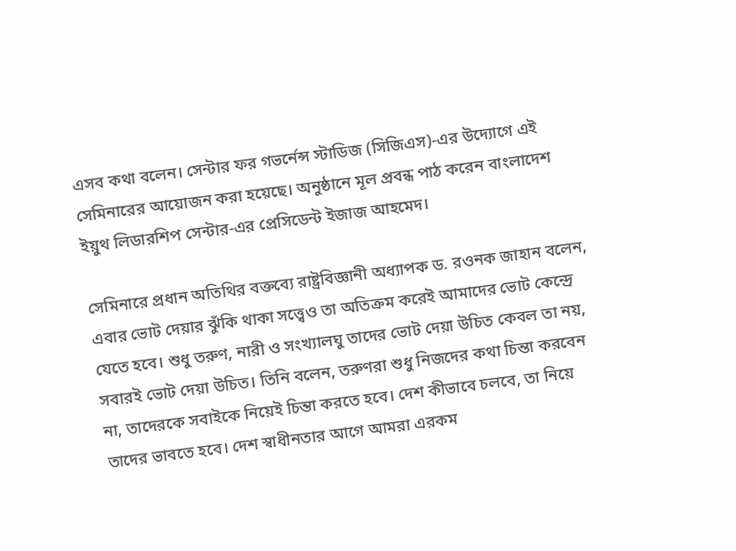এসব কথা বলেন। সেন্টার ফর গভর্নেন্স স্টাডিজ (সিজিএস)-এর উদ্যোগে এই সেমিনারের আয়োজন করা হয়েছে। অনুষ্ঠানে মূল প্রবন্ধ পাঠ করেন বাংলাদেশ ইয়ুথ লিডারশিপ সেন্টার-এর প্রেসিডেন্ট ইজাজ আহমেদ।

সেমিনারে প্রধান অতিথির বক্তব্যে রাষ্ট্রবিজ্ঞানী অধ্যাপক ড. রওনক জাহান বলেন, এবার ভোট দেয়ার ঝুঁকি থাকা সত্ত্বেও তা অতিক্রম করেই আমাদের ভোট কেন্দ্রে যেতে হবে। শুধু তরুণ, নারী ও সংখ্যালঘু তাদের ভোট দেয়া উচিত কেবল তা নয়, সবারই ভোট দেয়া উচিত। তিনি বলেন, তরুণরা শুধু নিজদের কথা চিন্তা করবেন না, তাদেরকে সবাইকে নিয়েই চিন্তা করতে হবে। দেশ কীভাবে চলবে, তা নিয়ে তাদের ভাবতে হবে। দেশ স্বাধীনতার আগে আমরা এরকম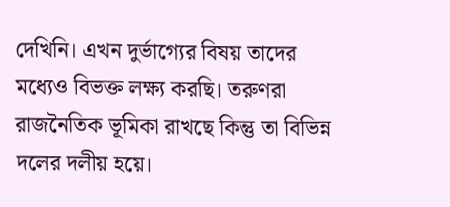দেখিনি। এখন দুর্ভাগ্যের বিষয় তাদের মধ্যেও বিভক্ত লক্ষ্য করছি। তরুণরা রাজনৈতিক ভূমিকা রাখছে কিন্তু তা বিভিন্ন দলের দলীয় হয়ে।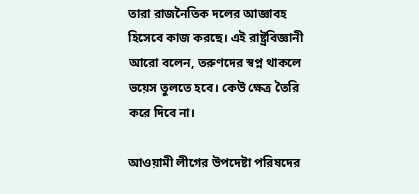তারা রাজনৈতিক দলের আজ্ঞাবহ হিসেবে কাজ করছে। এই রাষ্ট্রবিজ্ঞানী আরো বলেন, তরুণদের স্বপ্ন থাকলে ভয়েস তুলতে হবে। কেউ ক্ষেত্র তৈরি করে দিবে না।

আওয়ামী লীগের উপদেষ্টা পরিষদের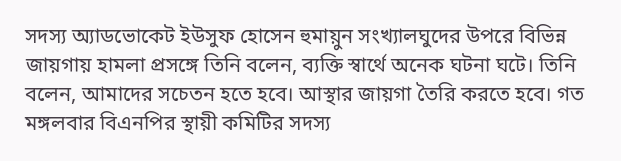সদস্য অ্যাডভোকেট ইউসুফ হোসেন হুমায়ুন সংখ্যালঘুদের উপরে বিভিন্ন জায়গায় হামলা প্রসঙ্গে তিনি বলেন, ব্যক্তি স্বার্থে অনেক ঘটনা ঘটে। তিনি বলেন, আমাদের সচেতন হতে হবে। আস্থার জায়গা তৈরি করতে হবে। গত মঙ্গলবার বিএনপির স্থায়ী কমিটির সদস্য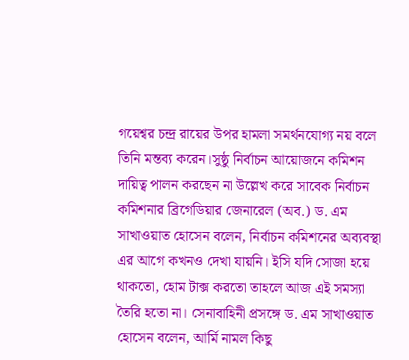গয়েশ্বর চন্দ্র রায়ের উপর হামলা সমর্থনযোগ্য নয় বলে তিনি মন্তব্য করেন।সুষ্ঠু নির্বাচন আয়োজনে কমিশন দায়িত্ব পালন করছেন না উল্লেখ করে সাবেক নির্বাচন কমিশনার ব্রিগেডিয়ার জেনারেল (অব.) ড. এম সাখাওয়াত হোসেন বলেন, নির্বাচন কমিশনের অব্যবস্থা এর আগে কখনও দেখা যায়নি। ইসি যদি সোজা হয়ে থাকতো, হোম টাক্স করতো তাহলে আজ এই সমস্যা তৈরি হতো না। সেনাবাহিনী প্রসঙ্গে ড. এম সাখাওয়াত হোসেন বলেন, আর্মি নামল কিছু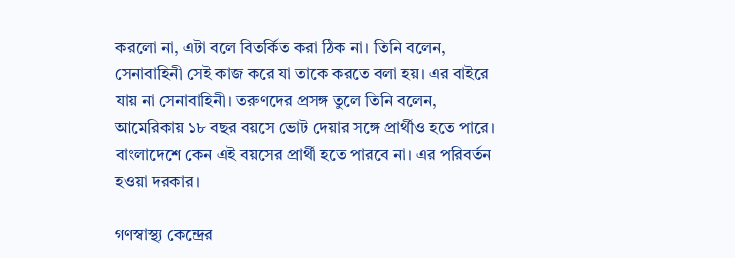করলো না, এটা বলে বিতর্কিত করা ঠিক না। তিনি বলেন, সেনাবাহিনী সেই কাজ করে যা তাকে করতে বলা হয়। এর বাইরে যায় না সেনাবাহিনী। তরুণদের প্রসঙ্গ তুলে তিনি বলেন, আমেরিকায় ১৮ বছর বয়সে ভোট দেয়ার সঙ্গে প্রার্থীও হতে পারে। বাংলাদেশে কেন এই বয়সের প্রার্থী হতে পারবে না। এর পরিবর্তন হওয়া দরকার।

গণস্বাস্থ্য কেন্দ্রের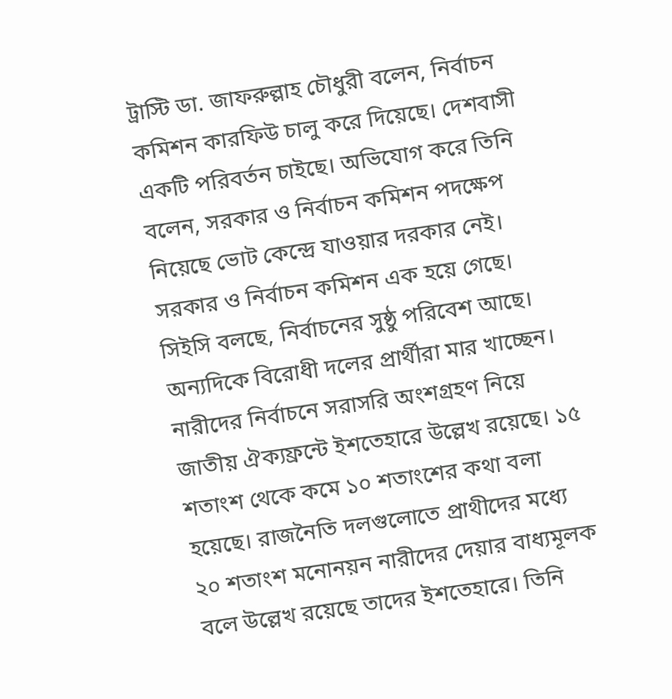ট্রাস্টি ডা. জাফরুল্লাহ চৌধুরী বলেন, নির্বাচন কমিশন কারফিউ চালু করে দিয়েছে। দেশবাসী একটি পরিবর্তন চাইছে। অভিযোগ করে তিনি বলেন, সরকার ও নির্বাচন কমিশন পদক্ষেপ নিয়েছে ভোট কেন্দ্রে যাওয়ার দরকার নেই। সরকার ও নির্বাচন কমিশন এক হয়ে গেছে। সিইসি বলছে, নির্বাচনের সুষ্ঠু পরিবেশ আছে। অন্যদিকে বিরোধী দলের প্রার্থীরা মার খাচ্ছেন। নারীদের নির্বাচনে সরাসরি অংশগ্রহণ নিয়ে জাতীয় ঐক্যফ্রন্টে ইশতেহারে উল্লেখ রয়েছে। ১৫ শতাংশ থেকে কমে ১০ শতাংশের কথা বলা হয়েছে। রাজনৈতি দলগুলোতে প্রাথীদের মধ্যে ২০ শতাংশ মনোনয়ন নারীদের দেয়ার বাধ্যমূলক বলে উল্লেখ রয়েছে তাদের ইশতেহারে। তিনি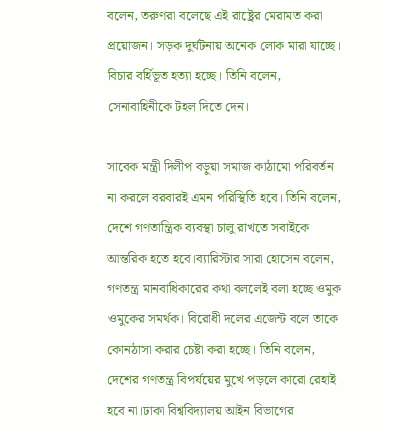বলেন, তরুণরা বলেছে এই রাষ্ট্রের মেরামত করা প্রয়োজন। সড়ক দুর্ঘটনায় অনেক লোক মারা যাচ্ছে। বিচার বর্হিভূত হত্যা হচ্ছে। তিনি বলেন, সেনাবাহিনীকে টহল দিতে দেন।

সাবেক মন্ত্রী দিলীপ বড়ুয়া সমাজ কাঠামো পরিবর্তন না করলে বরবারই এমন পরিস্থিতি হবে। তিনি বলেন, দেশে গণতান্ত্রিক ব্যবস্থা চালু রাখতে সবাইকে আন্তরিক হতে হবে।ব্যারিস্টার সারা হোসেন বলেন, গণতন্ত্র মানবাধিকারের কথা বললেই বলা হচ্ছে ওমুক ওমুকের সমর্থক। বিরোধী দলের এজেন্ট বলে তাকে কোনঠাসা করার চেষ্টা করা হচ্ছে। তিনি বলেন, দেশের গণতন্ত্র বিপর্যয়ের মুখে পড়লে কারো রেহাই হবে না।ঢাকা বিশ্ববিদ্যালয় আইন বিভাগের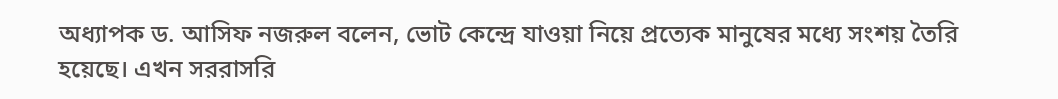অধ্যাপক ড. আসিফ নজরুল বলেন, ভোট কেন্দ্রে যাওয়া নিয়ে প্রত্যেক মানুষের মধ্যে সংশয় তৈরি হয়েছে। এখন সররাসরি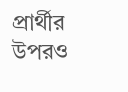প্রার্থীর উপরও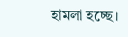হামলা হচ্ছে।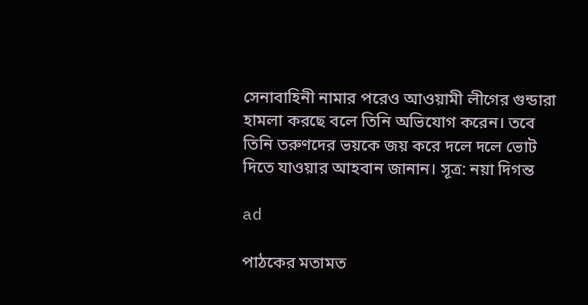সেনাবাহিনী নামার পরেও আওয়ামী লীগের গুন্ডারা হামলা করছে বলে তিনি অভিযোগ করেন। তবে তিনি তরুণদের ভয়কে জয় করে দলে দলে ভোট দিতে যাওয়ার আহবান জানান। সূত্র: নয়া দিগন্ত

ad

পাঠকের মতামত